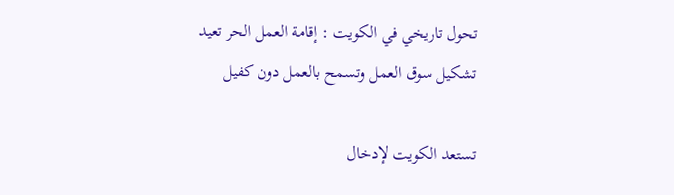تحول تاريخي في الكويت : إقامة العمل الحر تعيد تشكيل سوق العمل وتسمح بالعمل دون كفيل

تستعد الكويت لإدخال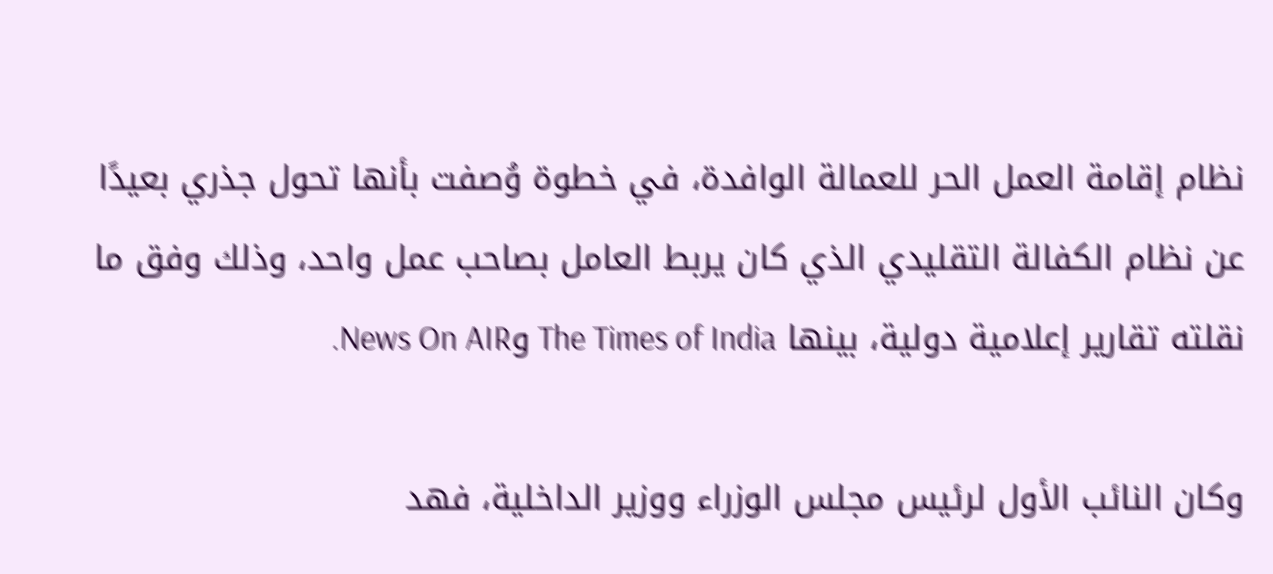نظام إقامة العمل الحر للعمالة الوافدة، في خطوة وُصفت بأنها تحول جذري بعيدًا عن نظام الكفالة التقليدي الذي كان يربط العامل بصاحب عمل واحد، وذلك وفق ما نقلته تقارير إعلامية دولية، بينها The Times of India وNews On AIR.

وكان النائب الأول لرئيس مجلس الوزراء ووزير الداخلية، فهد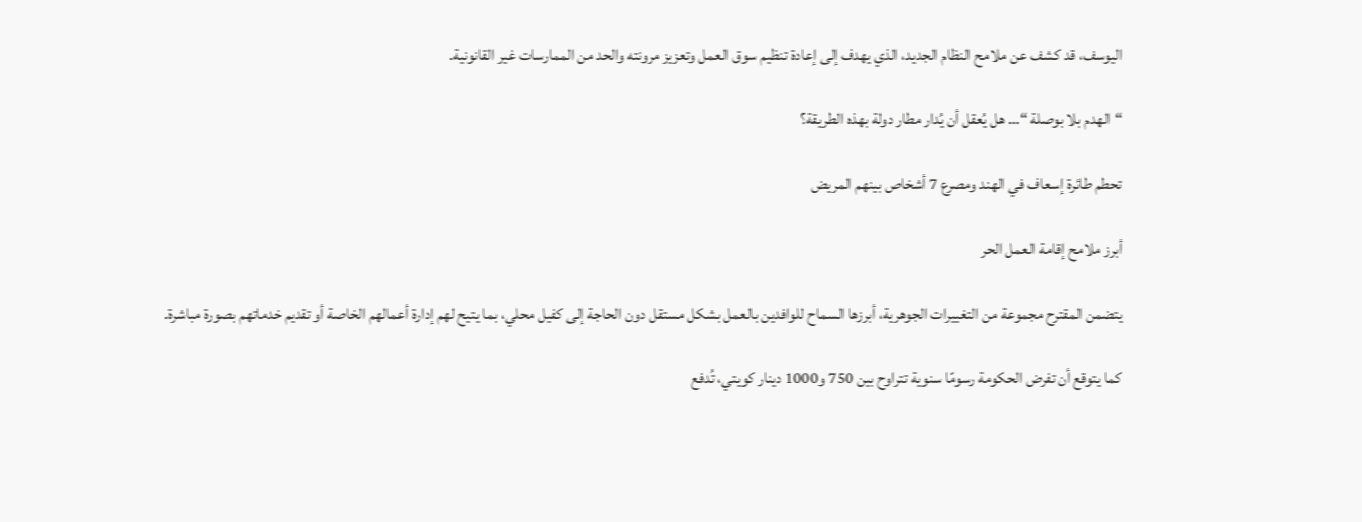اليوسف، قد كشف عن ملامح النظام الجديد، الذي يهدف إلى إعادة تنظيم سوق العمل وتعزيز مرونته والحد من الممارسات غير القانونية.

“الهدم بلا بوصلة “… هل يُعقل أن يُدار مطار دولة بهذه الطريقة؟

تحطم طائرة إسعاف في الهند ومصرع 7 أشخاص بينهم المريض

أبرز ملامح إقامة العمل الحر

يتضمن المقترح مجموعة من التغييرات الجوهرية، أبرزها السماح للوافدين بالعمل بشكل مستقل دون الحاجة إلى كفيل محلي، بما يتيح لهم إدارة أعمالهم الخاصة أو تقديم خدماتهم بصورة مباشرة.

كما يتوقع أن تفرض الحكومة رسومًا سنوية تتراوح بين 750 و1000 دينار كويتي، تُدفع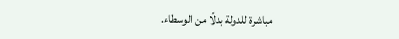مباشرة للدولة بدلًا من الوسطاء.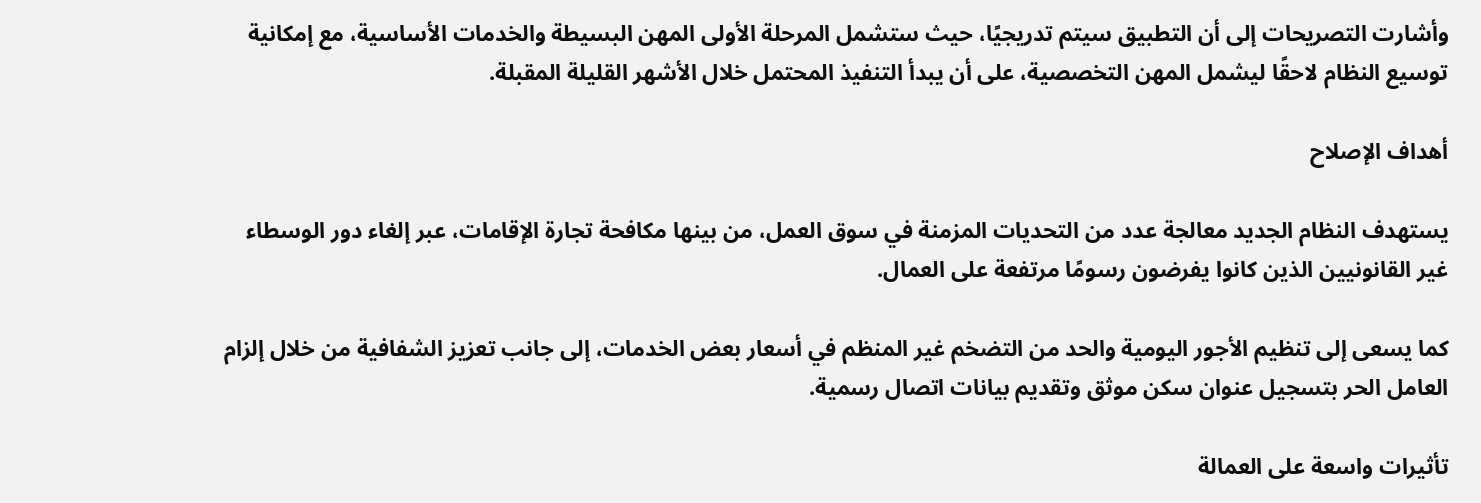وأشارت التصريحات إلى أن التطبيق سيتم تدريجيًا، حيث ستشمل المرحلة الأولى المهن البسيطة والخدمات الأساسية، مع إمكانية توسيع النظام لاحقًا ليشمل المهن التخصصية، على أن يبدأ التنفيذ المحتمل خلال الأشهر القليلة المقبلة.

أهداف الإصلاح

يستهدف النظام الجديد معالجة عدد من التحديات المزمنة في سوق العمل، من بينها مكافحة تجارة الإقامات، عبر إلغاء دور الوسطاء غير القانونيين الذين كانوا يفرضون رسومًا مرتفعة على العمال.

كما يسعى إلى تنظيم الأجور اليومية والحد من التضخم غير المنظم في أسعار بعض الخدمات، إلى جانب تعزيز الشفافية من خلال إلزام العامل الحر بتسجيل عنوان سكن موثق وتقديم بيانات اتصال رسمية.

تأثيرات واسعة على العمالة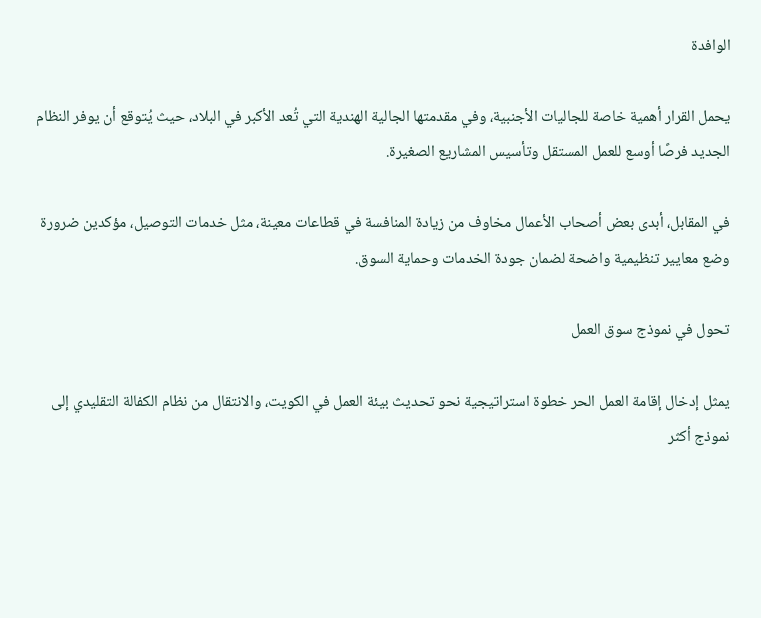الوافدة

يحمل القرار أهمية خاصة للجاليات الأجنبية، وفي مقدمتها الجالية الهندية التي تُعد الأكبر في البلاد، حيث يُتوقع أن يوفر النظام الجديد فرصًا أوسع للعمل المستقل وتأسيس المشاريع الصغيرة.

في المقابل، أبدى بعض أصحاب الأعمال مخاوف من زيادة المنافسة في قطاعات معينة، مثل خدمات التوصيل، مؤكدين ضرورة وضع معايير تنظيمية واضحة لضمان جودة الخدمات وحماية السوق.

تحول في نموذج سوق العمل

يمثل إدخال إقامة العمل الحر خطوة استراتيجية نحو تحديث بيئة العمل في الكويت، والانتقال من نظام الكفالة التقليدي إلى نموذج أكثر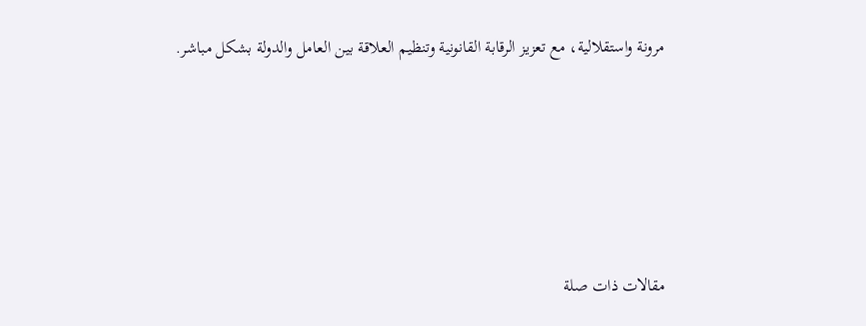مرونة واستقلالية، مع تعزيز الرقابة القانونية وتنظيم العلاقة بين العامل والدولة بشكل مباشر.








مقالات ذات صلة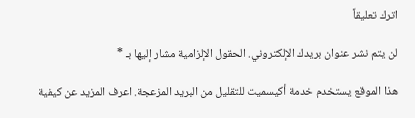اترك تعليقاً

لن يتم نشر عنوان بريدك الإلكتروني. الحقول الإلزامية مشار إليها بـ *

هذا الموقع يستخدم خدمة أكيسميت للتقليل من البريد المزعجة. اعرف المزيد عن كيفية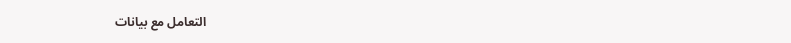التعامل مع بيانات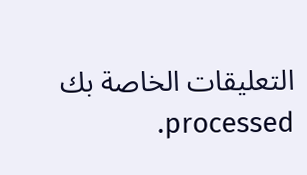التعليقات الخاصة بك processed.